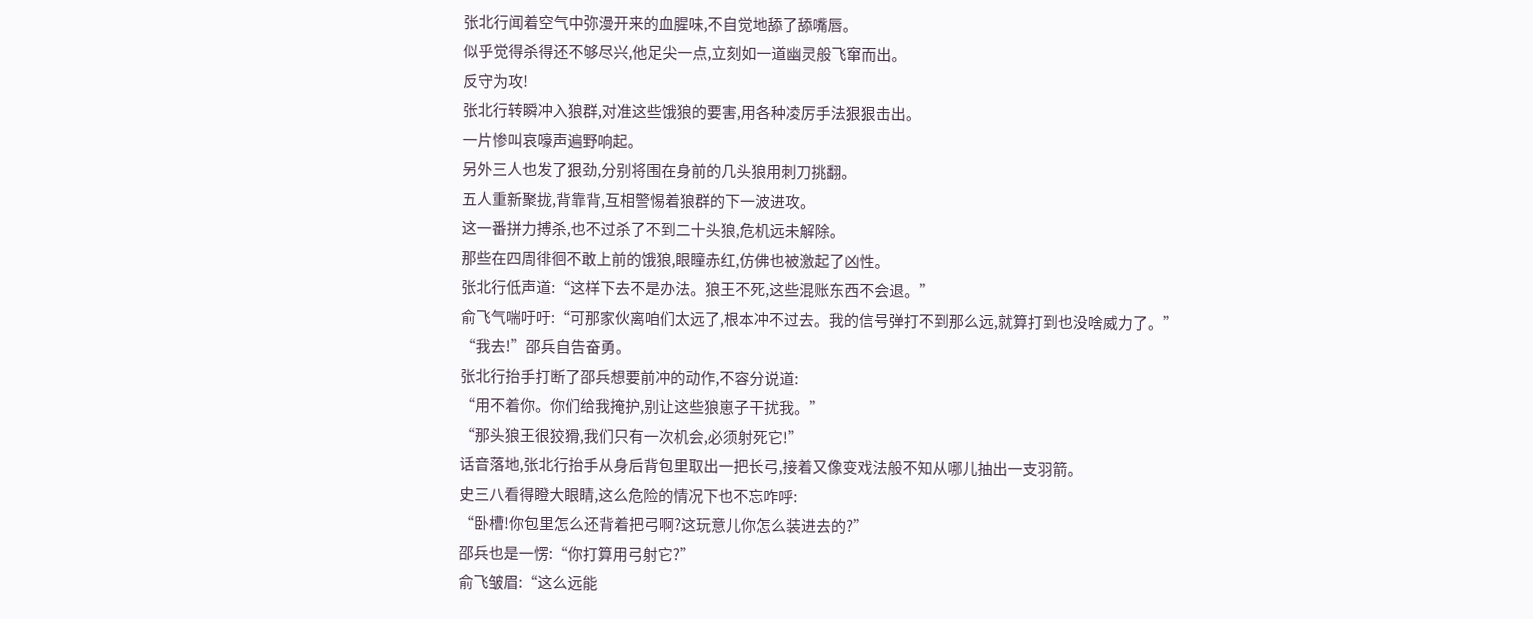张北行闻着空气中弥漫开来的血腥味,不自觉地舔了舔嘴唇。
似乎觉得杀得还不够尽兴,他足尖一点,立刻如一道幽灵般飞窜而出。
反守为攻!
张北行转瞬冲入狼群,对准这些饿狼的要害,用各种凌厉手法狠狠击出。
一片惨叫哀嚎声遍野响起。
另外三人也发了狠劲,分别将围在身前的几头狼用刺刀挑翻。
五人重新聚拢,背靠背,互相警惕着狼群的下一波进攻。
这一番拼力搏杀,也不过杀了不到二十头狼,危机远未解除。
那些在四周徘徊不敢上前的饿狼,眼瞳赤红,仿佛也被激起了凶性。
张北行低声道:“这样下去不是办法。狼王不死,这些混账东西不会退。”
俞飞气喘吁吁:“可那家伙离咱们太远了,根本冲不过去。我的信号弹打不到那么远,就算打到也没啥威力了。”
“我去!”邵兵自告奋勇。
张北行抬手打断了邵兵想要前冲的动作,不容分说道:
“用不着你。你们给我掩护,别让这些狼崽子干扰我。”
“那头狼王很狡猾,我们只有一次机会,必须射死它!”
话音落地,张北行抬手从身后背包里取出一把长弓,接着又像变戏法般不知从哪儿抽出一支羽箭。
史三八看得瞪大眼睛,这么危险的情况下也不忘咋呼:
“卧槽!你包里怎么还背着把弓啊?这玩意儿你怎么装进去的?”
邵兵也是一愣:“你打算用弓射它?”
俞飞皱眉:“这么远能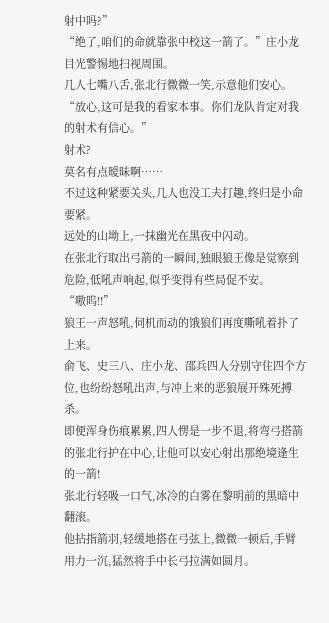射中吗?”
“绝了,咱们的命就靠张中校这一箭了。”庄小龙目光警惕地扫视周围。
几人七嘴八舌,张北行微微一笑,示意他们安心。
“放心,这可是我的看家本事。你们龙队肯定对我的射术有信心。”
射术?
莫名有点暧昧啊……
不过这种紧要关头,几人也没工夫打趣,终归是小命要紧。
远处的山坳上,一抹幽光在黑夜中闪动。
在张北行取出弓箭的一瞬间,独眼狼王像是觉察到危险,低吼声响起,似乎变得有些局促不安。
“嗷呜!!”
狼王一声怒吼,伺机而动的饿狼们再度嘶吼着扑了上来。
俞飞、史三八、庄小龙、邵兵四人分别守住四个方位,也纷纷怒吼出声,与冲上来的恶狼展开殊死搏杀。
即便浑身伤痕累累,四人愣是一步不退,将弯弓搭箭的张北行护在中心,让他可以安心射出那绝境逢生的一箭!
张北行轻吸一口气,冰冷的白雾在黎明前的黑暗中翻滚。
他拈指箭羽,轻缓地搭在弓弦上,微微一顿后,手臂用力一沉,猛然将手中长弓拉满如圆月。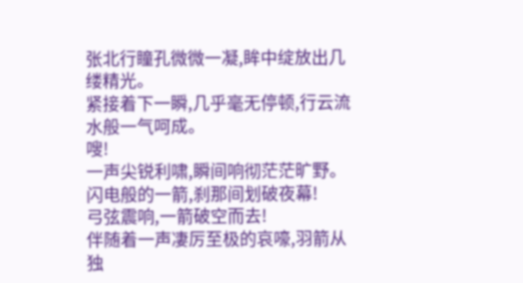张北行瞳孔微微一凝,眸中绽放出几缕精光。
紧接着下一瞬,几乎毫无停顿,行云流水般一气呵成。
嗖!
一声尖锐利啸,瞬间响彻茫茫旷野。
闪电般的一箭,刹那间划破夜幕!
弓弦震响,一箭破空而去!
伴随着一声凄厉至极的哀嚎,羽箭从独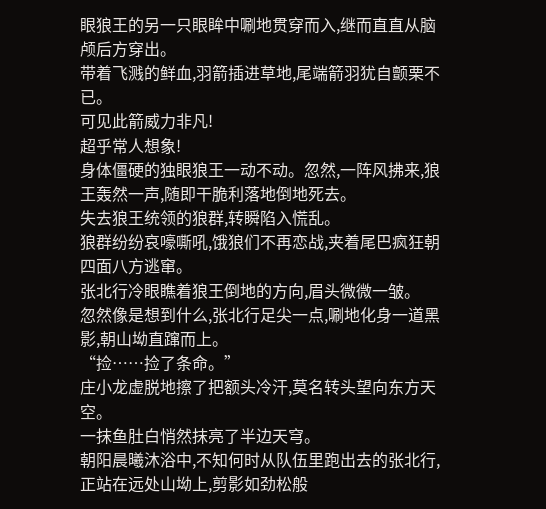眼狼王的另一只眼眸中唰地贯穿而入,继而直直从脑颅后方穿出。
带着飞溅的鲜血,羽箭插进草地,尾端箭羽犹自颤栗不已。
可见此箭威力非凡!
超乎常人想象!
身体僵硬的独眼狼王一动不动。忽然,一阵风拂来,狼王轰然一声,随即干脆利落地倒地死去。
失去狼王统领的狼群,转瞬陷入慌乱。
狼群纷纷哀嚎嘶吼,饿狼们不再恋战,夹着尾巴疯狂朝四面八方逃窜。
张北行冷眼瞧着狼王倒地的方向,眉头微微一皱。
忽然像是想到什么,张北行足尖一点,唰地化身一道黑影,朝山坳直蹿而上。
“捡……捡了条命。”
庄小龙虚脱地擦了把额头冷汗,莫名转头望向东方天空。
一抹鱼肚白悄然抹亮了半边天穹。
朝阳晨曦沐浴中,不知何时从队伍里跑出去的张北行,正站在远处山坳上,剪影如劲松般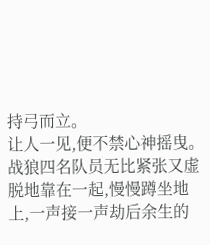持弓而立。
让人一见,便不禁心神摇曳。
战狼四名队员无比紧张又虚脱地靠在一起,慢慢蹲坐地上,一声接一声劫后余生的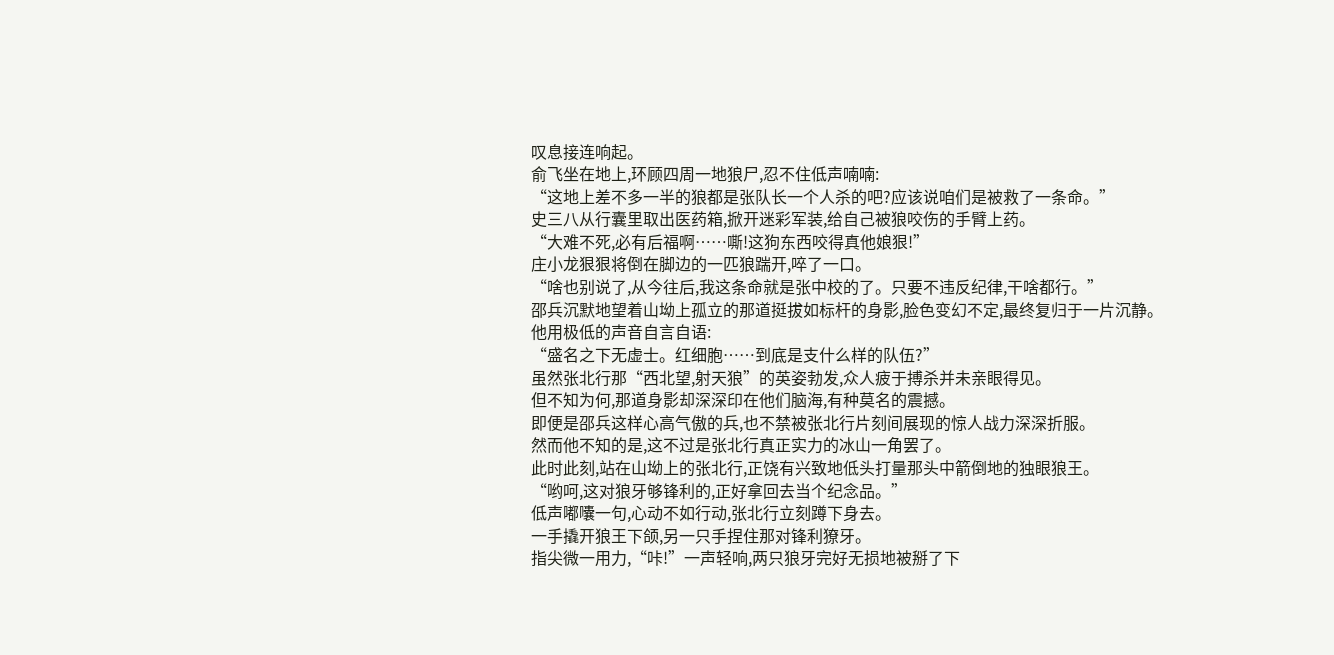叹息接连响起。
俞飞坐在地上,环顾四周一地狼尸,忍不住低声喃喃:
“这地上差不多一半的狼都是张队长一个人杀的吧?应该说咱们是被救了一条命。”
史三八从行囊里取出医药箱,掀开迷彩军装,给自己被狼咬伤的手臂上药。
“大难不死,必有后福啊……嘶!这狗东西咬得真他娘狠!”
庄小龙狠狠将倒在脚边的一匹狼踹开,啐了一口。
“啥也别说了,从今往后,我这条命就是张中校的了。只要不违反纪律,干啥都行。”
邵兵沉默地望着山坳上孤立的那道挺拔如标杆的身影,脸色变幻不定,最终复归于一片沉静。
他用极低的声音自言自语:
“盛名之下无虚士。红细胞……到底是支什么样的队伍?”
虽然张北行那“西北望,射天狼”的英姿勃发,众人疲于搏杀并未亲眼得见。
但不知为何,那道身影却深深印在他们脑海,有种莫名的震撼。
即便是邵兵这样心高气傲的兵,也不禁被张北行片刻间展现的惊人战力深深折服。
然而他不知的是,这不过是张北行真正实力的冰山一角罢了。
此时此刻,站在山坳上的张北行,正饶有兴致地低头打量那头中箭倒地的独眼狼王。
“哟呵,这对狼牙够锋利的,正好拿回去当个纪念品。”
低声嘟囔一句,心动不如行动,张北行立刻蹲下身去。
一手撬开狼王下颌,另一只手捏住那对锋利獠牙。
指尖微一用力,“咔!”一声轻响,两只狼牙完好无损地被掰了下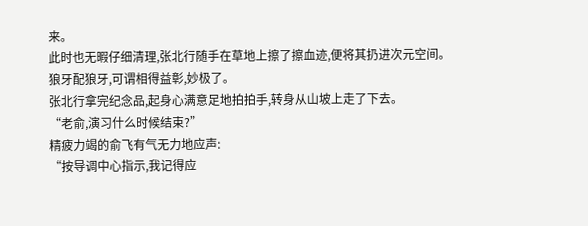来。
此时也无暇仔细清理,张北行随手在草地上擦了擦血迹,便将其扔进次元空间。
狼牙配狼牙,可谓相得益彰,妙极了。
张北行拿完纪念品,起身心满意足地拍拍手,转身从山坡上走了下去。
“老俞,演习什么时候结束?”
精疲力竭的俞飞有气无力地应声:
“按导调中心指示,我记得应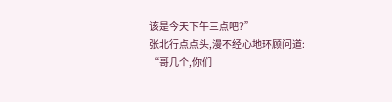该是今天下午三点吧?”
张北行点点头,漫不经心地环顾问道:
“哥几个,你们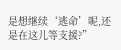是想继续‘逃命’呢,还是在这儿等支援?”